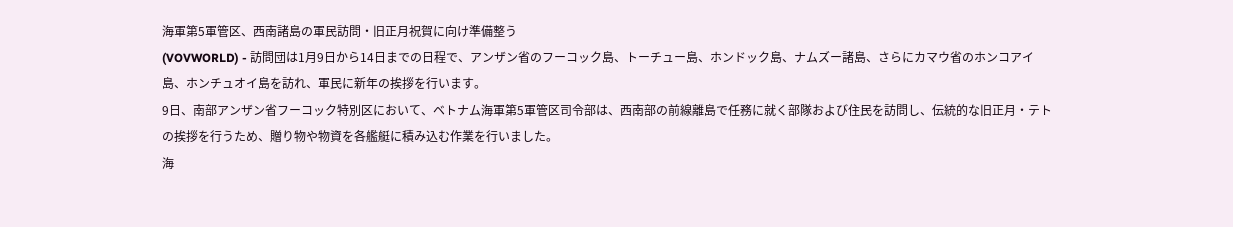海軍第5軍管区、西南諸島の軍民訪問・旧正月祝賀に向け準備整う
(VOVWORLD) - 訪問団は1月9日から14日までの日程で、アンザン省のフーコック島、トーチュー島、ホンドック島、ナムズー諸島、さらにカマウ省のホンコアイ島、ホンチュオイ島を訪れ、軍民に新年の挨拶を行います。
9日、南部アンザン省フーコック特別区において、ベトナム海軍第5軍管区司令部は、西南部の前線離島で任務に就く部隊および住民を訪問し、伝統的な旧正月・テトの挨拶を行うため、贈り物や物資を各艦艇に積み込む作業を行いました。
海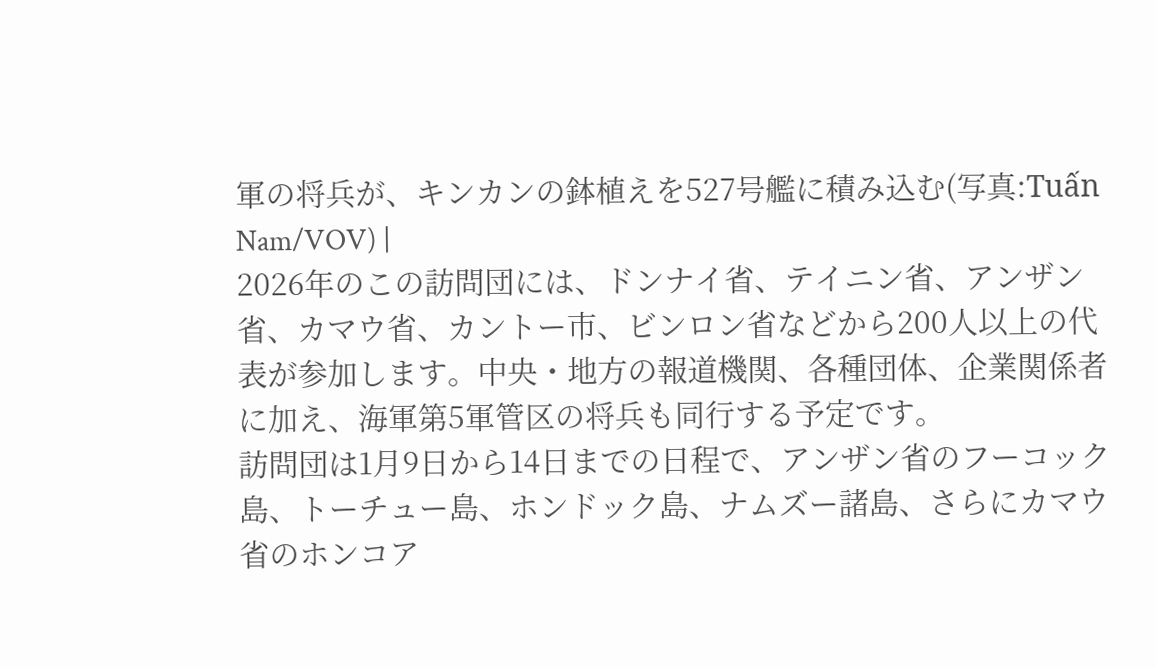軍の将兵が、キンカンの鉢植えを527号艦に積み込む(写真:Tuấn Nam/VOV) |
2026年のこの訪問団には、ドンナイ省、テイニン省、アンザン省、カマウ省、カントー市、ビンロン省などから200人以上の代表が参加します。中央・地方の報道機関、各種団体、企業関係者に加え、海軍第5軍管区の将兵も同行する予定です。
訪問団は1月9日から14日までの日程で、アンザン省のフーコック島、トーチュー島、ホンドック島、ナムズー諸島、さらにカマウ省のホンコア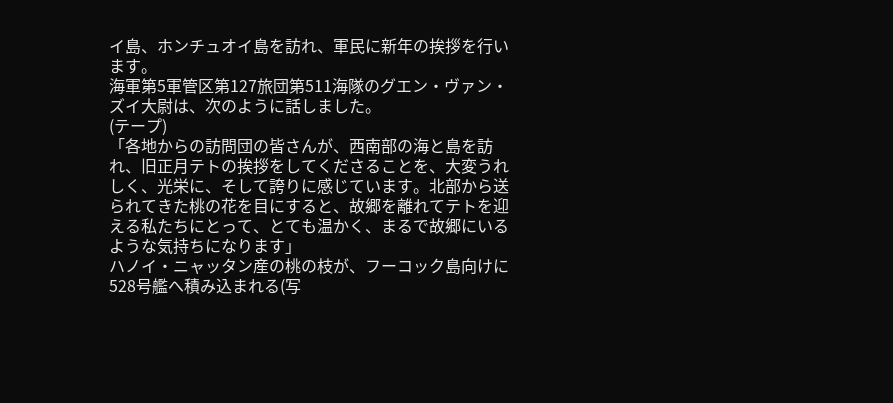イ島、ホンチュオイ島を訪れ、軍民に新年の挨拶を行います。
海軍第5軍管区第127旅団第511海隊のグエン・ヴァン・ズイ大尉は、次のように話しました。
(テープ)
「各地からの訪問団の皆さんが、西南部の海と島を訪れ、旧正月テトの挨拶をしてくださることを、大変うれしく、光栄に、そして誇りに感じています。北部から送られてきた桃の花を目にすると、故郷を離れてテトを迎える私たちにとって、とても温かく、まるで故郷にいるような気持ちになります」
ハノイ・ニャッタン産の桃の枝が、フーコック島向けに528号艦へ積み込まれる(写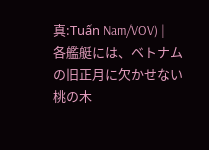真:Tuấn Nam/VOV) |
各艦艇には、ベトナムの旧正月に欠かせない桃の木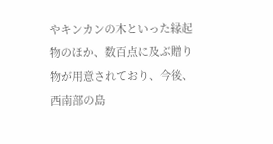やキンカンの木といった縁起物のほか、数百点に及ぶ贈り物が用意されており、今後、西南部の島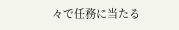々で任務に当たる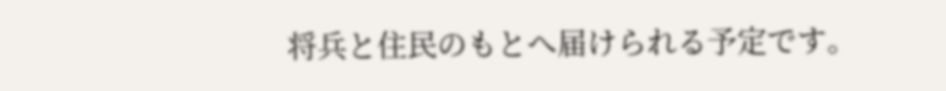将兵と住民のもとへ届けられる予定です。